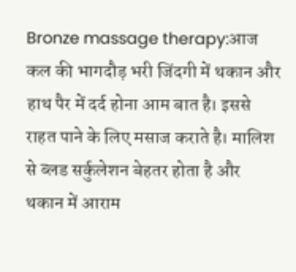Bronze massage therapy:आज कल की भागदौड़ भरी जिंदगी में थकान और हाथ पैर में दर्द होना आम बात है। इससे राहत पाने के लिए मसाज कराते है। मालिश से ब्लड सर्कुलेशन बेहतर होता है और थकान में आराम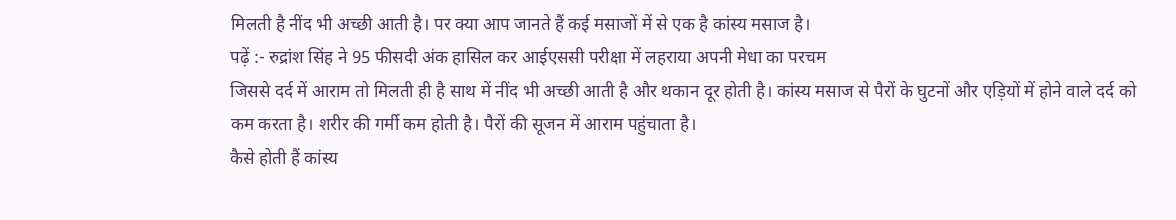मिलती है नींद भी अच्छी आती है। पर क्या आप जानते हैं कई मसाजों में से एक है कांस्य मसाज है।
पढ़ें :- रुद्रांश सिंह ने 95 फीसदी अंक हासिल कर आईएससी परीक्षा में लहराया अपनी मेधा का परचम
जिससे दर्द में आराम तो मिलती ही है साथ में नींद भी अच्छी आती है और थकान दूर होती है। कांस्य मसाज से पैरों के घुटनों और एड़ियों में होने वाले दर्द को कम करता है। शरीर की गर्मी कम होती है। पैरों की सूजन में आराम पहुंचाता है।
कैसे होती हैं कांस्य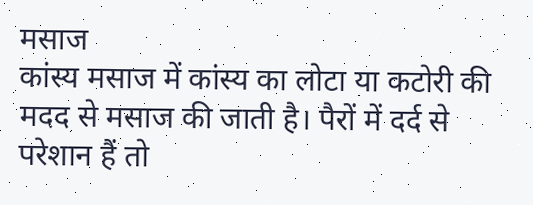मसाज
कांस्य मसाज में कांस्य का लोटा या कटोरी की मदद से मसाज की जाती है। पैरों में दर्द से परेशान हैं तो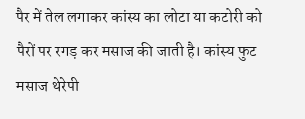पैर में तेल लगाकर कांस्य का लोटा या कटोरी को पैरों पर रगड़ कर मसाज की जाती है। कांस्य फुट मसाज थेरेपी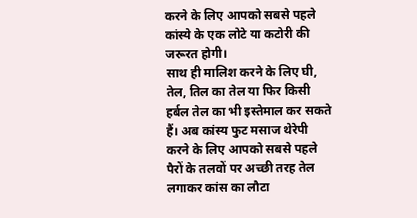करने के लिए आपको सबसे पहले कांस्ये के एक लोटे या कटोरी की जरूरत होगी।
साथ ही मालिश करने के लिए घी, तेल, तिल का तेल या फिर किसी हर्बल तेल का भी इस्तेमाल कर सकते हैं। अब कांस्य फुट मसाज थेरेपी करने के लिए आपको सबसे पहले पैरों के तलवों पर अच्छी तरह तेल लगाकर कांस का लौटा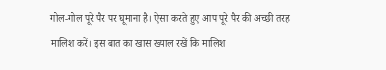गोल-गोल पूरे पैर पर घूमाना है। ऐसा करते हुए आप पूरे पैर की अच्छी तरह मालिश करें। इस बात का खास ख्याल रखें कि मालिश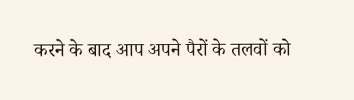करने के बाद आप अपने पैरों के तलवों को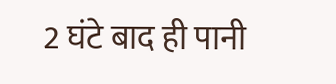2 घंटे बाद ही पानी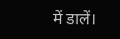में डालें।